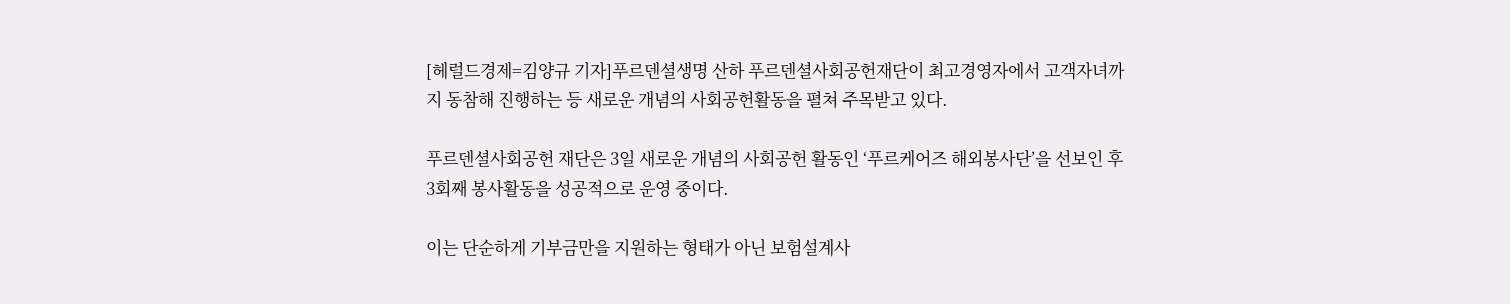[헤럴드경제=김양규 기자]푸르덴셜생명 산하 푸르덴셜사회공헌재단이 최고경영자에서 고객자녀까지 동참해 진행하는 등 새로운 개념의 사회공헌활동을 펼쳐 주목받고 있다.

푸르덴셜사회공헌 재단은 3일 새로운 개념의 사회공헌 활동인 ‘푸르케어즈 해외봉사단’을 선보인 후 3회째 봉사활동을 성공적으로 운영 중이다.

이는 단순하게 기부금만을 지원하는 형태가 아닌 보험설계사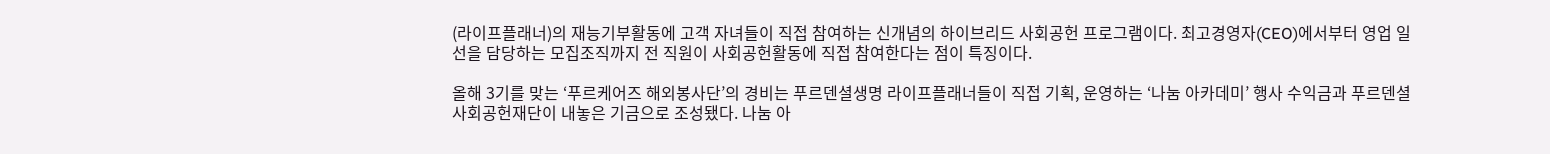(라이프플래너)의 재능기부활동에 고객 자녀들이 직접 참여하는 신개념의 하이브리드 사회공헌 프로그램이다. 최고경영자(CEO)에서부터 영업 일선을 담당하는 모집조직까지 전 직원이 사회공헌활동에 직접 참여한다는 점이 특징이다.

올해 3기를 맞는 ‘푸르케어즈 해외봉사단’의 경비는 푸르덴셜생명 라이프플래너들이 직접 기획, 운영하는 ‘나눔 아카데미’ 행사 수익금과 푸르덴셜사회공헌재단이 내놓은 기금으로 조성됐다. 나눔 아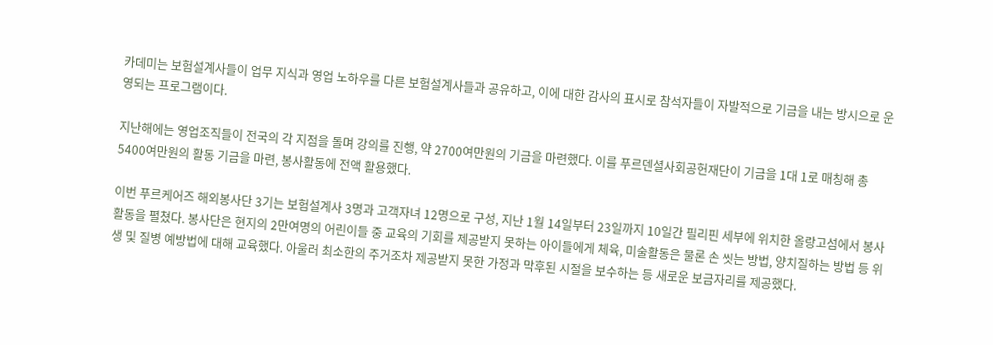카데미는 보험설계사들이 업무 지식과 영업 노하우를 다른 보험설계사들과 공유하고, 이에 대한 감사의 표시로 참석자들이 자발적으로 기금을 내는 방시으로 운영되는 프로그램이다.

지난해에는 영업조직들이 전국의 각 지점을 돌며 강의를 진행, 약 2700여만원의 기금을 마련했다. 이를 푸르덴셜사회공헌재단이 기금을 1대 1로 매칭해 총 5400여만원의 활동 기금을 마련, 봉사활동에 전액 활용했다.

이번 푸르케어즈 해외봉사단 3기는 보험설계사 3명과 고객자녀 12명으로 구성, 지난 1월 14일부터 23일까지 10일간 필리핀 세부에 위치한 올랑고섬에서 봉사활동을 펼쳤다. 봉사단은 현지의 2만여명의 어린이들 중 교육의 기회를 제공받지 못하는 아이들에게 체육, 미술활동은 물론 손 씻는 방법, 양치질하는 방법 등 위생 및 질병 예방법에 대해 교육했다. 아울러 최소한의 주거조차 제공받지 못한 가정과 막후된 시절을 보수하는 등 새로운 보금자리를 제공했다.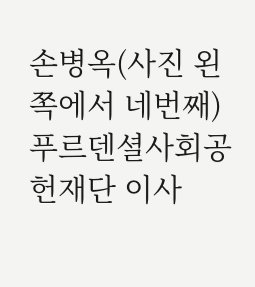손병옥(사진 왼쪽에서 네번째) 푸르덴셜사회공헌재단 이사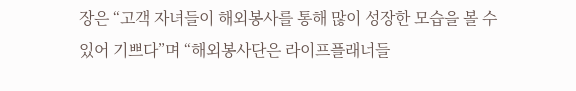장은 “고객 자녀들이 해외봉사를 통해 많이 성장한 모습을 볼 수 있어 기쁘다”며 “해외봉사단은 라이프플래너들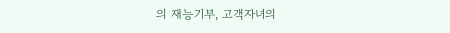의 재능기부, 고객자녀의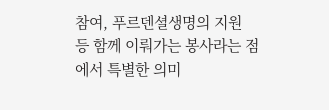참여, 푸르덴셜생명의 지원 등 함께 이뤄가는 봉사라는 점에서 특별한 의미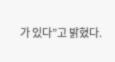가 있다”고 밝혔다.